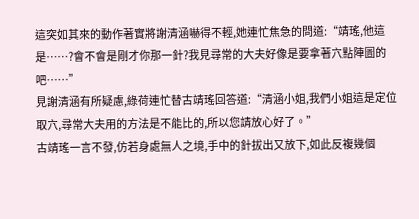這突如其來的動作著實將謝清涵嚇得不輕,她連忙焦急的問道:“靖瑤,他這是……?會不會是剛才你那一針?我見尋常的大夫好像是要拿著穴點陣圖的吧……”
見謝清涵有所疑慮,綠荷連忙替古靖瑤回答道:“清涵小姐,我們小姐這是定位取穴,尋常大夫用的方法是不能比的,所以您請放心好了。”
古靖瑤一言不發,仿若身處無人之境,手中的針拔出又放下,如此反複幾個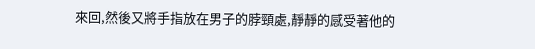來回,然後又將手指放在男子的脖頸處,靜靜的感受著他的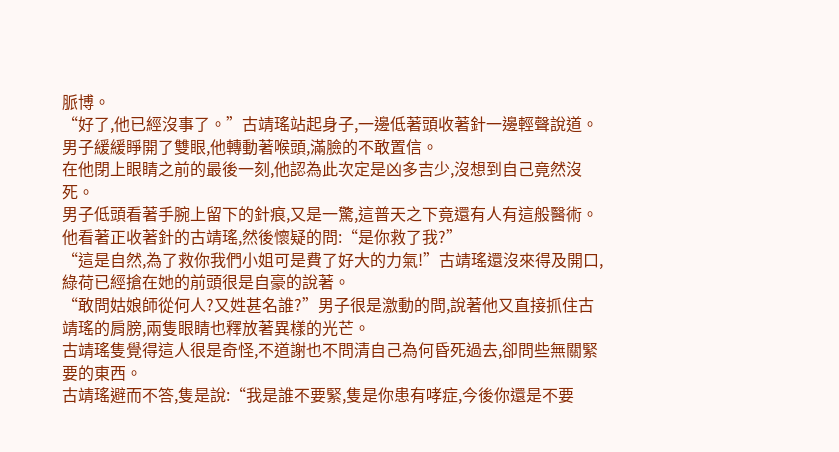脈博。
“好了,他已經沒事了。”古靖瑤站起身子,一邊低著頭收著針一邊輕聲說道。
男子緩緩睜開了雙眼,他轉動著喉頭,滿臉的不敢置信。
在他閉上眼睛之前的最後一刻,他認為此次定是凶多吉少,沒想到自己竟然沒死。
男子低頭看著手腕上留下的針痕,又是一驚,這普天之下竟還有人有這般醫術。
他看著正收著針的古靖瑤,然後懷疑的問:“是你救了我?”
“這是自然,為了救你我們小姐可是費了好大的力氣!”古靖瑤還沒來得及開口,綠荷已經搶在她的前頭很是自豪的說著。
“敢問姑娘師從何人?又姓甚名誰?”男子很是激動的問,說著他又直接抓住古靖瑤的肩膀,兩隻眼睛也釋放著異樣的光芒。
古靖瑤隻覺得這人很是奇怪,不道謝也不問清自己為何昏死過去,卻問些無關緊要的東西。
古靖瑤避而不答,隻是說:“我是誰不要緊,隻是你患有哮症,今後你還是不要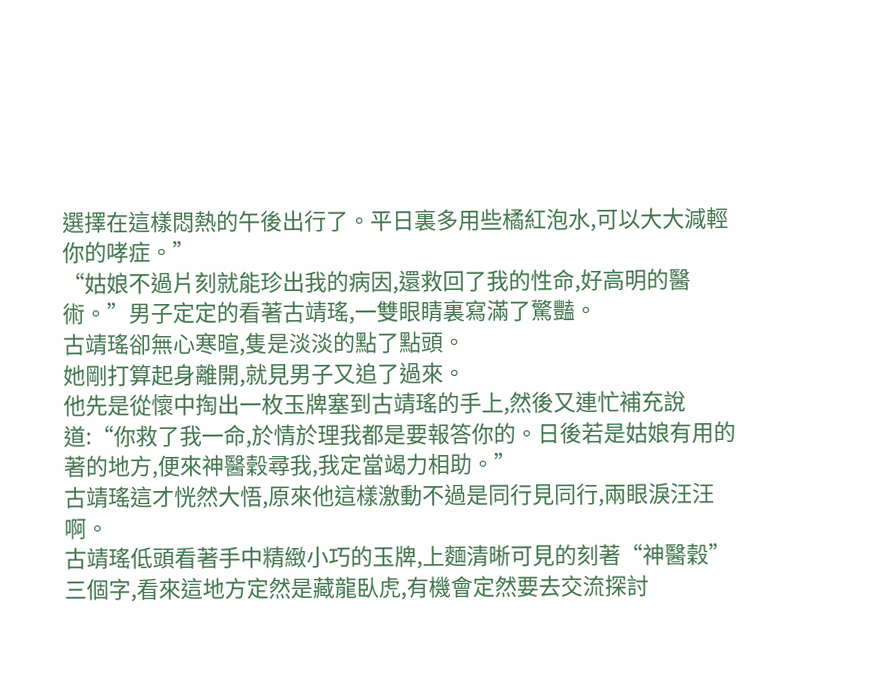選擇在這樣悶熱的午後出行了。平日裏多用些橘紅泡水,可以大大減輕你的哮症。”
“姑娘不過片刻就能珍出我的病因,還救回了我的性命,好高明的醫術。”男子定定的看著古靖瑤,一雙眼睛裏寫滿了驚豔。
古靖瑤卻無心寒暄,隻是淡淡的點了點頭。
她剛打算起身離開,就見男子又追了過來。
他先是從懷中掏出一枚玉牌塞到古靖瑤的手上,然後又連忙補充說道:“你救了我一命,於情於理我都是要報答你的。日後若是姑娘有用的著的地方,便來神醫穀尋我,我定當竭力相助。”
古靖瑤這才恍然大悟,原來他這樣激動不過是同行見同行,兩眼淚汪汪啊。
古靖瑤低頭看著手中精緻小巧的玉牌,上麵清晰可見的刻著“神醫穀”三個字,看來這地方定然是藏龍臥虎,有機會定然要去交流探討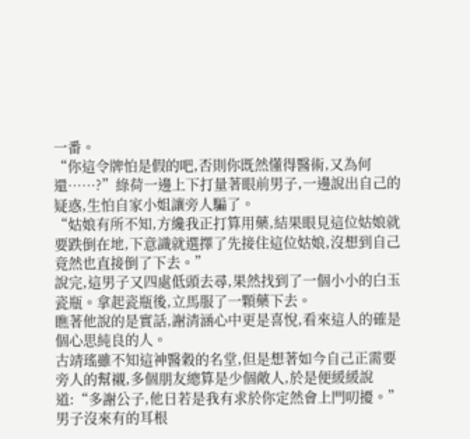一番。
“你這令牌怕是假的吧,否則你既然懂得醫術,又為何還……?”綠荷一邊上下打量著眼前男子,一邊說出自己的疑惑,生怕自家小姐讓旁人騙了。
“姑娘有所不知,方纔我正打算用藥,結果眼見這位姑娘就要跌倒在地,下意識就選擇了先接住這位姑娘,沒想到自己竟然也直接倒了下去。”
說完,這男子又四處低頭去尋,果然找到了一個小小的白玉瓷瓶。拿起瓷瓶後,立馬服了一顆藥下去。
瞧著他說的是實話,謝清涵心中更是喜悅,看來這人的確是個心思純良的人。
古靖瑤雖不知這神醫穀的名堂,但是想著如今自己正需要旁人的幫襯,多個朋友總算是少個敵人,於是便緩緩說道:“多謝公子,他日若是我有求於你定然會上門叨擾。”
男子沒來有的耳根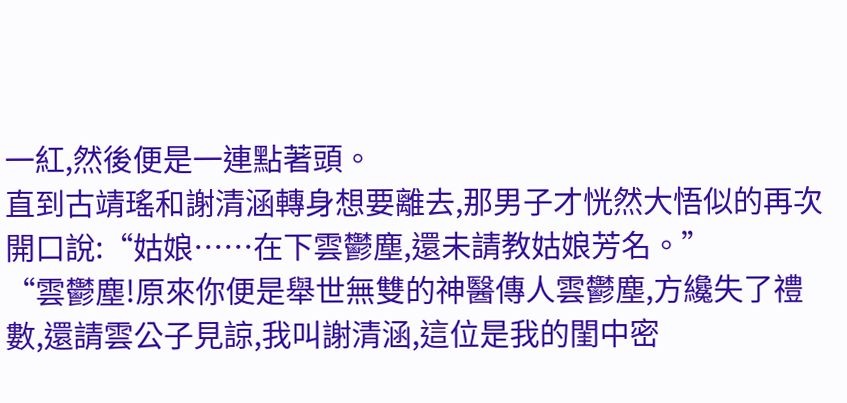一紅,然後便是一連點著頭。
直到古靖瑤和謝清涵轉身想要離去,那男子才恍然大悟似的再次開口說:“姑娘……在下雲鬱塵,還未請教姑娘芳名。”
“雲鬱塵!原來你便是舉世無雙的神醫傳人雲鬱塵,方纔失了禮數,還請雲公子見諒,我叫謝清涵,這位是我的閨中密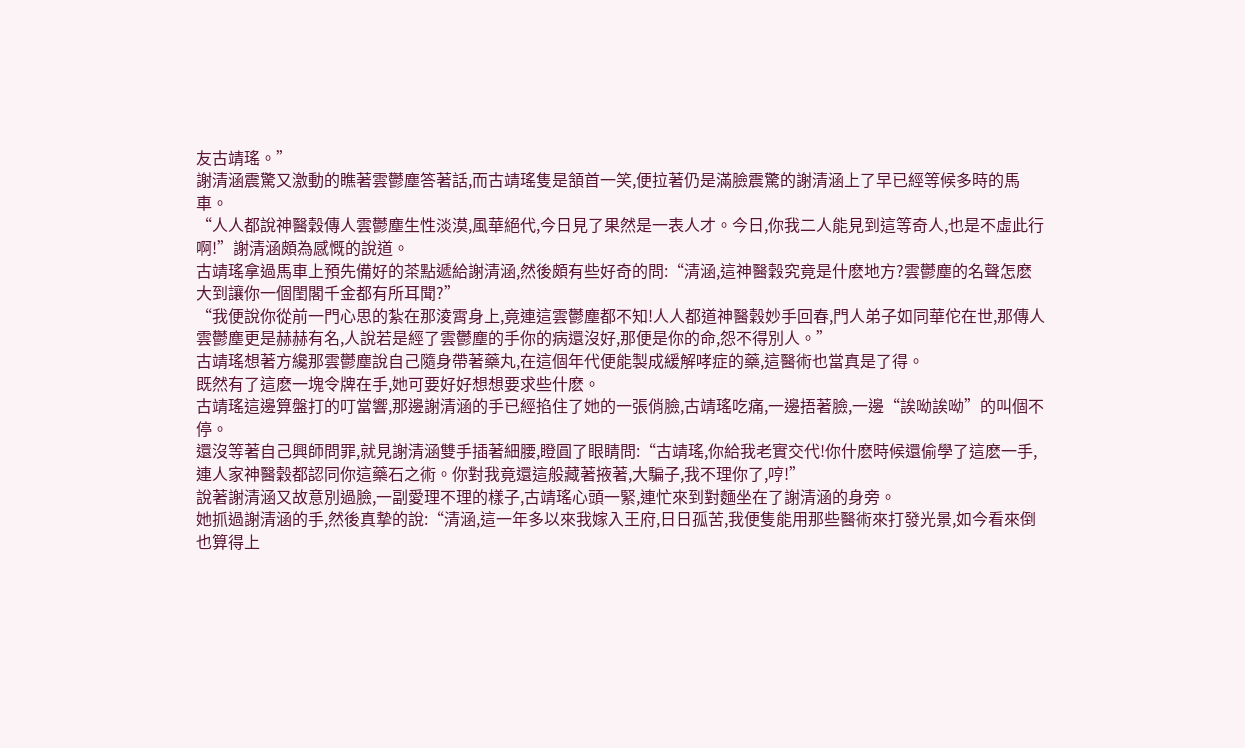友古靖瑤。”
謝清涵震驚又激動的瞧著雲鬱塵答著話,而古靖瑤隻是頷首一笑,便拉著仍是滿臉震驚的謝清涵上了早已經等候多時的馬車。
“人人都說神醫穀傳人雲鬱塵生性淡漠,風華絕代,今日見了果然是一表人才。今日,你我二人能見到這等奇人,也是不虛此行啊!”謝清涵頗為感慨的說道。
古靖瑤拿過馬車上預先備好的茶點遞給謝清涵,然後頗有些好奇的問:“清涵,這神醫穀究竟是什麽地方?雲鬱塵的名聲怎麽大到讓你一個閨閣千金都有所耳聞?”
“我便說你從前一門心思的紮在那淩霄身上,竟連這雲鬱塵都不知!人人都道神醫穀妙手回春,門人弟子如同華佗在世,那傳人雲鬱塵更是赫赫有名,人說若是經了雲鬱塵的手你的病還沒好,那便是你的命,怨不得別人。”
古靖瑤想著方纔那雲鬱塵說自己隨身帶著藥丸,在這個年代便能製成緩解哮症的藥,這醫術也當真是了得。
既然有了這麽一塊令牌在手,她可要好好想想要求些什麽。
古靖瑤這邊算盤打的叮當響,那邊謝清涵的手已經掐住了她的一張俏臉,古靖瑤吃痛,一邊捂著臉,一邊“誒呦誒呦”的叫個不停。
還沒等著自己興師問罪,就見謝清涵雙手插著細腰,瞪圓了眼睛問:“古靖瑤,你給我老實交代!你什麽時候還偷學了這麽一手,連人家神醫穀都認同你這藥石之術。你對我竟還這般藏著掖著,大騙子,我不理你了,哼!”
說著謝清涵又故意別過臉,一副愛理不理的樣子,古靖瑤心頭一緊,連忙來到對麵坐在了謝清涵的身旁。
她抓過謝清涵的手,然後真摯的說:“清涵,這一年多以來我嫁入王府,日日孤苦,我便隻能用那些醫術來打發光景,如今看來倒也算得上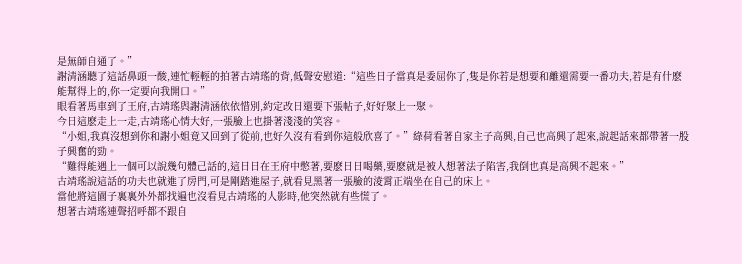是無師自通了。”
謝清涵聽了這話鼻頭一酸,連忙輕輕的拍著古靖瑤的背,低聲安慰道:“這些日子當真是委屈你了,隻是你若是想要和離還需要一番功夫,若是有什麽能幫得上的,你一定要向我開口。”
眼看著馬車到了王府,古靖瑤與謝清涵依依惜別,約定改日還要下張帖子,好好聚上一聚。
今日這麽走上一走,古靖瑤心情大好,一張臉上也掛著淺淺的笑容。
“小姐,我真沒想到你和謝小姐竟又回到了從前,也好久沒有看到你這般欣喜了。”綠荷看著自家主子高興,自己也高興了起來,說起話來都帶著一股子興奮的勁。
“難得能遇上一個可以說幾句體己話的,這日日在王府中憋著,要麽日日喝藥,要麽就是被人想著法子陷害,我倒也真是高興不起來。”
古靖瑤說這話的功夫也就進了房門,可是剛踏進屋子,就看見黑著一張臉的淩霄正端坐在自己的床上。
當他將這園子裏裏外外都找遍也沒看見古靖瑤的人影時,他突然就有些慌了。
想著古靖瑤連聲招呼都不跟自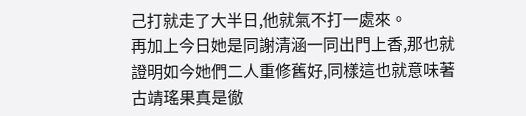己打就走了大半日,他就氣不打一處來。
再加上今日她是同謝清涵一同出門上香,那也就證明如今她們二人重修舊好,同樣這也就意味著古靖瑤果真是徹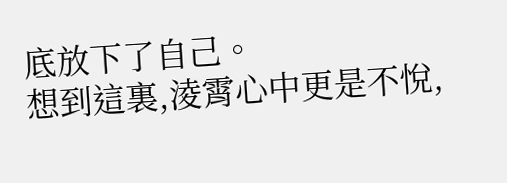底放下了自己。
想到這裏,淩霄心中更是不悅,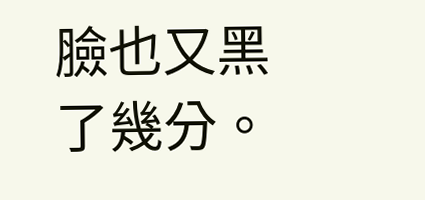臉也又黑了幾分。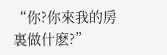“你?你來我的房裏做什麽?”